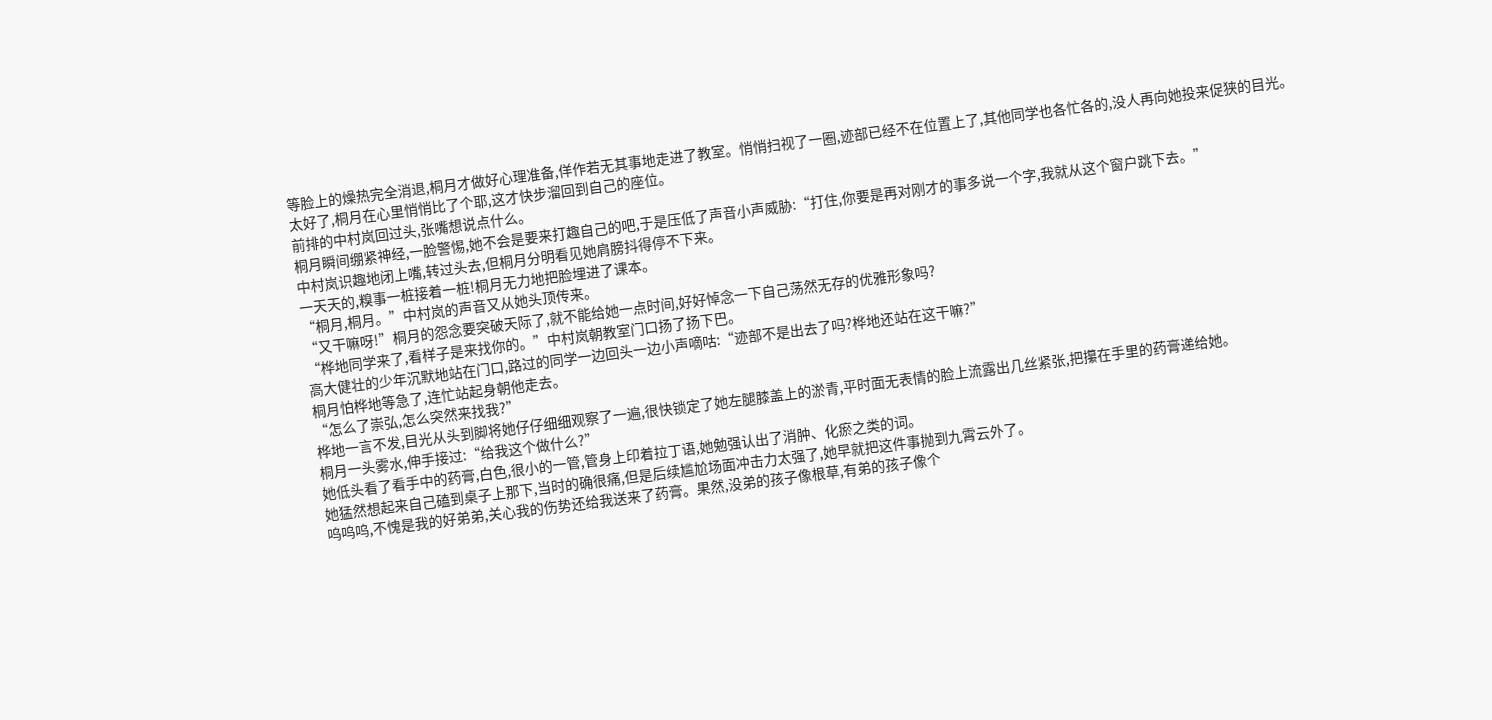等脸上的燥热完全消退,桐月才做好心理准备,佯作若无其事地走进了教室。悄悄扫视了一圈,迹部已经不在位置上了,其他同学也各忙各的,没人再向她投来促狭的目光。
太好了,桐月在心里悄悄比了个耶,这才快步溜回到自己的座位。
前排的中村岚回过头,张嘴想说点什么。
桐月瞬间绷紧神经,一脸警惕,她不会是要来打趣自己的吧,于是压低了声音小声威胁:“打住,你要是再对刚才的事多说一个字,我就从这个窗户跳下去。”
中村岚识趣地闭上嘴,转过头去,但桐月分明看见她肩膀抖得停不下来。
一天天的,糗事一桩接着一桩!桐月无力地把脸埋进了课本。
“桐月,桐月。”中村岚的声音又从她头顶传来。
“又干嘛呀!”桐月的怨念要突破天际了,就不能给她一点时间,好好悼念一下自己荡然无存的优雅形象吗?
“桦地同学来了,看样子是来找你的。”中村岚朝教室门口扬了扬下巴。
高大健壮的少年沉默地站在门口,路过的同学一边回头一边小声嘀咕:“迹部不是出去了吗?桦地还站在这干嘛?”
桐月怕桦地等急了,连忙站起身朝他走去。
“怎么了崇弘,怎么突然来找我?”
桦地一言不发,目光从头到脚将她仔仔细细观察了一遍,很快锁定了她左腿膝盖上的淤青,平时面无表情的脸上流露出几丝紧张,把攥在手里的药膏递给她。
桐月一头雾水,伸手接过:“给我这个做什么?”
她低头看了看手中的药膏,白色,很小的一管,管身上印着拉丁语,她勉强认出了消肿、化瘀之类的词。
她猛然想起来自己磕到桌子上那下,当时的确很痛,但是后续尴尬场面冲击力太强了,她早就把这件事抛到九霄云外了。
呜呜呜,不愧是我的好弟弟,关心我的伤势还给我送来了药膏。果然,没弟的孩子像根草,有弟的孩子像个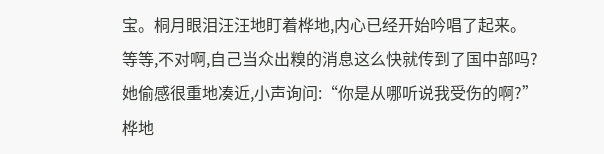宝。桐月眼泪汪汪地盯着桦地,内心已经开始吟唱了起来。
等等,不对啊,自己当众出糗的消息这么快就传到了国中部吗?
她偷感很重地凑近,小声询问:“你是从哪听说我受伤的啊?”
桦地